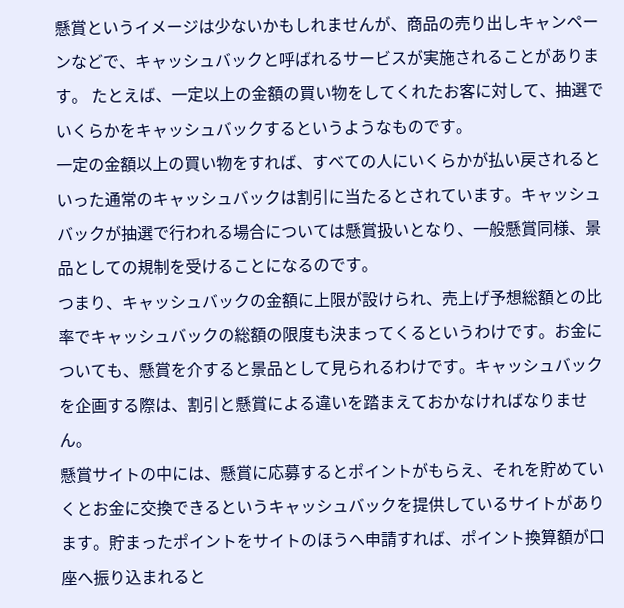懸賞というイメージは少ないかもしれませんが、商品の売り出しキャンペーンなどで、キャッシュバックと呼ばれるサービスが実施されることがあります。 たとえば、一定以上の金額の買い物をしてくれたお客に対して、抽選でいくらかをキャッシュバックするというようなものです。
一定の金額以上の買い物をすれば、すべての人にいくらかが払い戻されるといった通常のキャッシュバックは割引に当たるとされています。キャッシュバックが抽選で行われる場合については懸賞扱いとなり、一般懸賞同様、景品としての規制を受けることになるのです。
つまり、キャッシュバックの金額に上限が設けられ、売上げ予想総額との比率でキャッシュバックの総額の限度も決まってくるというわけです。お金についても、懸賞を介すると景品として見られるわけです。キャッシュバックを企画する際は、割引と懸賞による違いを踏まえておかなければなりません。
懸賞サイトの中には、懸賞に応募するとポイントがもらえ、それを貯めていくとお金に交換できるというキャッシュバックを提供しているサイトがあります。貯まったポイントをサイトのほうへ申請すれば、ポイント換算額が口座へ振り込まれると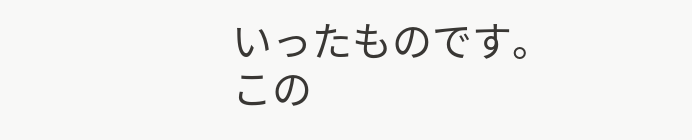いったものです。
この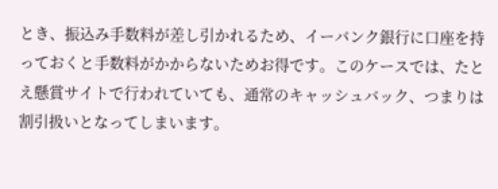とき、振込み手数料が差し引かれるため、イーバンク銀行に口座を持っておくと手数料がかからないためお得です。このケースでは、たとえ懸賞サイトで行われていても、通常のキャッシュバック、つまりは割引扱いとなってしまいます。